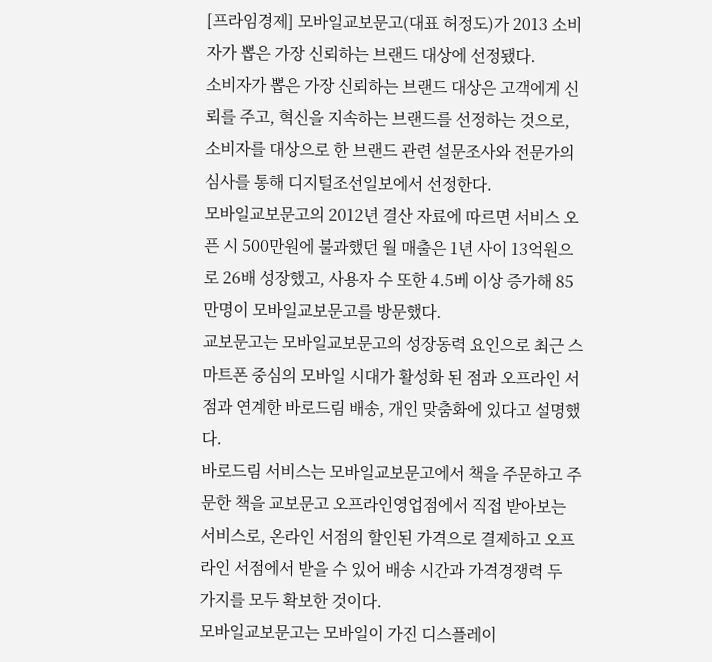[프라임경제] 모바일교보문고(대표 허정도)가 2013 소비자가 뽑은 가장 신뢰하는 브랜드 대상에 선정됐다.
소비자가 뽑은 가장 신뢰하는 브랜드 대상은 고객에게 신뢰를 주고, 혁신을 지속하는 브랜드를 선정하는 것으로, 소비자를 대상으로 한 브랜드 관련 설문조사와 전문가의 심사를 통해 디지털조선일보에서 선정한다.
모바일교보문고의 2012년 결산 자료에 따르면 서비스 오픈 시 500만원에 불과했던 월 매출은 1년 사이 13억원으로 26배 성장했고, 사용자 수 또한 4.5베 이상 증가해 85만명이 모바일교보문고를 방문했다.
교보문고는 모바일교보문고의 성장동력 요인으로 최근 스마트폰 중심의 모바일 시대가 활성화 된 점과 오프라인 서점과 연계한 바로드림 배송, 개인 맞춤화에 있다고 설명했다.
바로드림 서비스는 모바일교보문고에서 책을 주문하고 주문한 책을 교보문고 오프라인영업점에서 직접 받아보는 서비스로, 온라인 서점의 할인된 가격으로 결제하고 오프라인 서점에서 받을 수 있어 배송 시간과 가격경쟁력 두 가지를 모두 확보한 것이다.
모바일교보문고는 모바일이 가진 디스플레이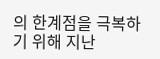의 한계점을 극복하기 위해 지난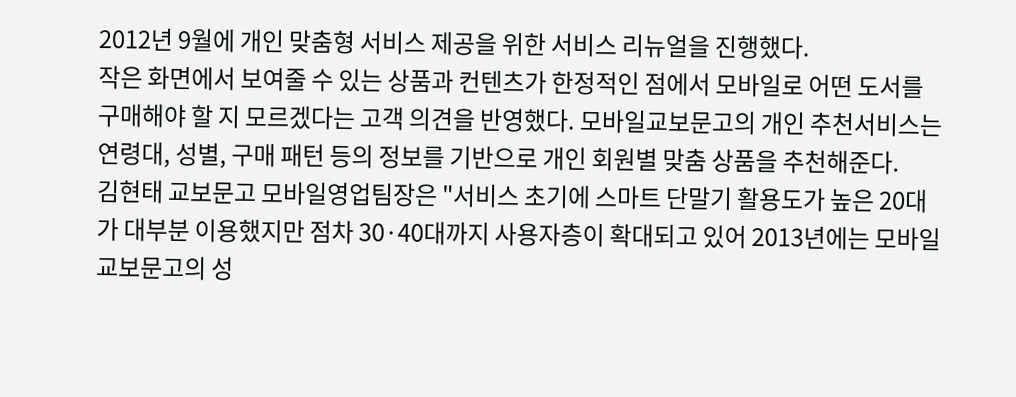2012년 9월에 개인 맞춤형 서비스 제공을 위한 서비스 리뉴얼을 진행했다.
작은 화면에서 보여줄 수 있는 상품과 컨텐츠가 한정적인 점에서 모바일로 어떤 도서를 구매해야 할 지 모르겠다는 고객 의견을 반영했다. 모바일교보문고의 개인 추천서비스는 연령대, 성별, 구매 패턴 등의 정보를 기반으로 개인 회원별 맞춤 상품을 추천해준다.
김현태 교보문고 모바일영업팀장은 "서비스 초기에 스마트 단말기 활용도가 높은 20대가 대부분 이용했지만 점차 30·40대까지 사용자층이 확대되고 있어 2013년에는 모바일교보문고의 성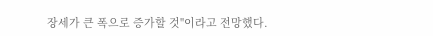장세가 큰 폭으로 증가할 것"이라고 전망했다.